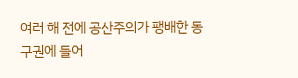여러 해 전에 공산주의가 팽배한 동구권에 들어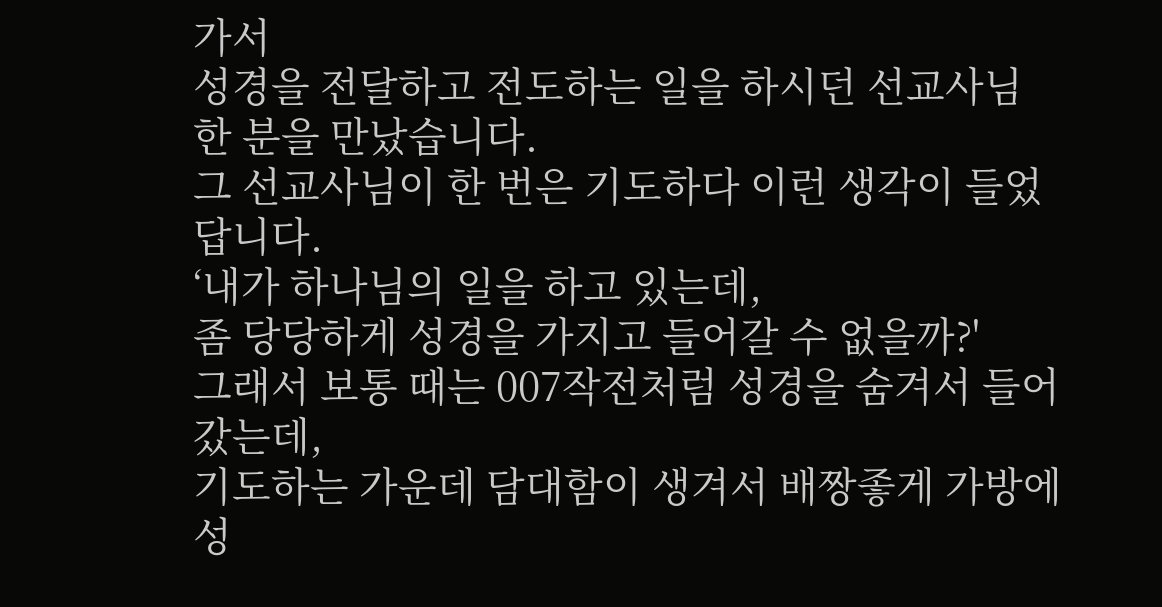가서
성경을 전달하고 전도하는 일을 하시던 선교사님 한 분을 만났습니다.
그 선교사님이 한 번은 기도하다 이런 생각이 들었답니다.
‘내가 하나님의 일을 하고 있는데,
좀 당당하게 성경을 가지고 들어갈 수 없을까?'
그래서 보통 때는 007작전처럼 성경을 숨겨서 들어갔는데,
기도하는 가운데 담대함이 생겨서 배짱좋게 가방에 성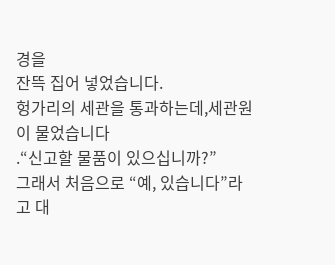경을
잔뜩 집어 넣었습니다.
헝가리의 세관을 통과하는데,세관원이 물었습니다
.“신고할 물품이 있으십니까?”
그래서 처음으로 “예, 있습니다”라고 대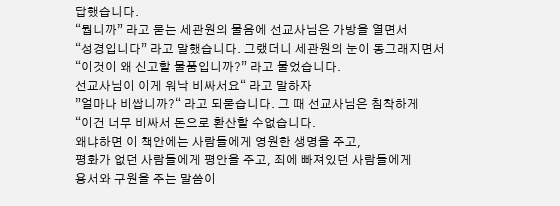답했습니다.
“뭡니까” 라고 묻는 세관원의 물음에 선교사님은 가방을 열면서
“성경입니다” 라고 말했습니다. 그랬더니 세관원의 눈이 동그래지면서
“이것이 왜 신고할 물품입니까?” 라고 물었습니다.
선교사님이 이게 워낙 비싸서요“ 라고 말하자
”얼마나 비쌉니까?“ 라고 되묻습니다. 그 때 선교사님은 침착하게
“이건 너무 비싸서 돈으로 환산할 수없습니다.
왜냐하면 이 책안에는 사람들에게 영원한 생명을 주고,
평화가 없던 사람들에게 평안을 주고, 죄에 빠져있던 사람들에게
용서와 구원을 주는 말씀이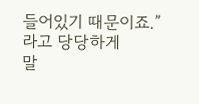들어있기 때문이죠.” 라고 당당하게
말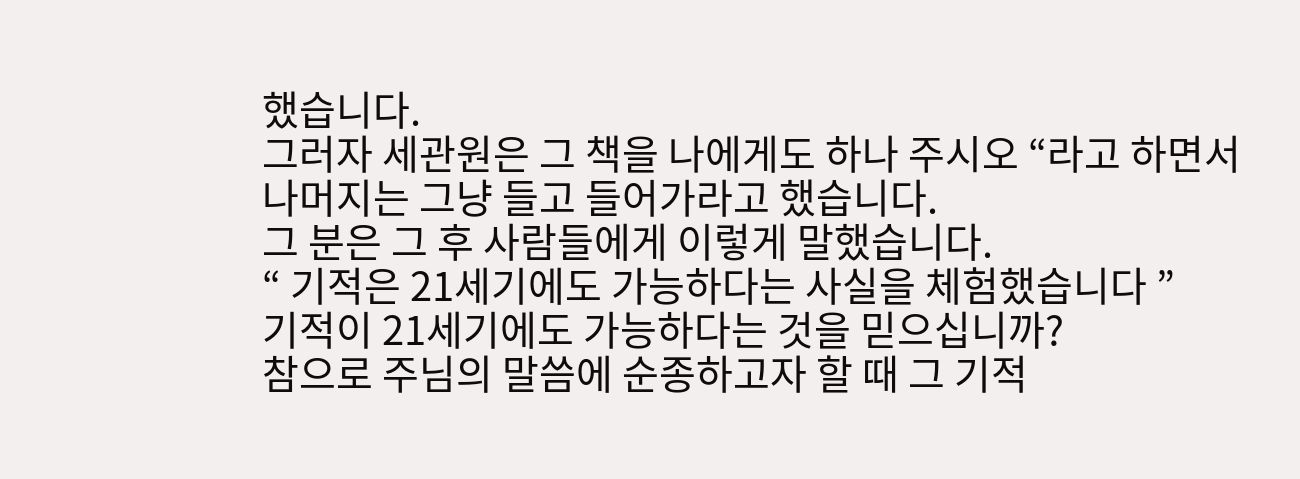했습니다.
그러자 세관원은 그 책을 나에게도 하나 주시오 “라고 하면서
나머지는 그냥 들고 들어가라고 했습니다.
그 분은 그 후 사람들에게 이렇게 말했습니다.
“ 기적은 21세기에도 가능하다는 사실을 체험했습니다 ”
기적이 21세기에도 가능하다는 것을 믿으십니까?
참으로 주님의 말씀에 순종하고자 할 때 그 기적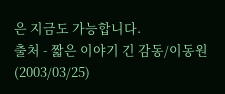은 지금도 가능합니다.
출처 - 짧은 이야기 긴 감동/이동원(2003/03/25)